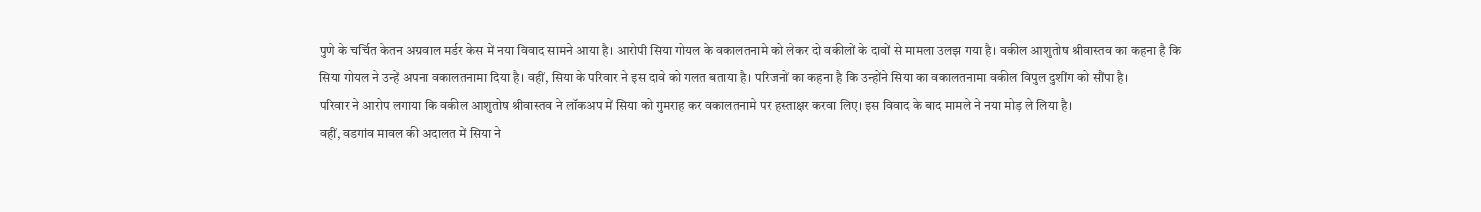पुणे के चर्चित केतन अग्रवाल मर्डर केस में नया विवाद सामने आया है। आरोपी सिया गोयल के वकालतनामे को लेकर दो वकीलों के दावों से मामला उलझ गया है। वकील आशुतोष श्रीवास्तव का कहना है कि सिया गोयल ने उन्हें अपना वकालतनामा दिया है। वहीं, सिया के परिवार ने इस दावे को गलत बताया है। परिजनों का कहना है कि उन्होंने सिया का वकालतनामा वकील विपुल दुशींग को सौंपा है।
परिवार ने आरोप लगाया कि वकील आशुतोष श्रीवास्तव ने लॉकअप में सिया को गुमराह कर वकालतनामे पर हस्ताक्षर करवा लिए। इस विवाद के बाद मामले ने नया मोड़ ले लिया है।
वहीं, वडगांव मावल की अदालत में सिया ने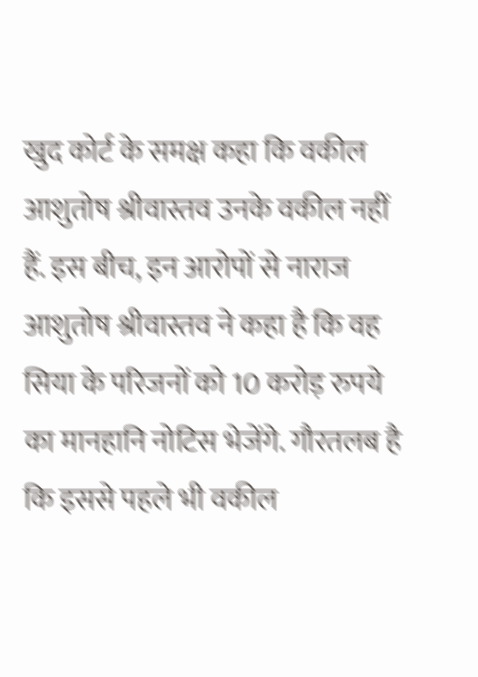खुद कोर्ट के समक्ष कहा कि वकील आशुतोष श्रीवास्तव उनके वकील नहीं हैं. इस बीच, इन आरोपों से नाराज आशुतोष श्रीवास्तव ने कहा है कि वह सिया के परिजनों को 10 करोड़ रुपये का मानहानि नोटिस भेजेंगे. गौरतलब है कि इससे पहले भी वकील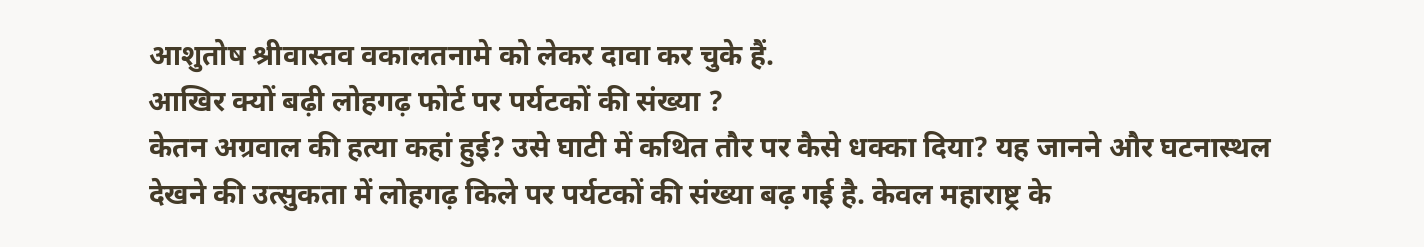आशुतोष श्रीवास्तव वकालतनामे को लेकर दावा कर चुके हैं.
आखिर क्यों बढ़ी लोहगढ़ फोर्ट पर पर्यटकों की संख्या ?
केतन अग्रवाल की हत्या कहां हुई? उसे घाटी में कथित तौर पर कैसे धक्का दिया? यह जानने और घटनास्थल देखने की उत्सुकता में लोहगढ़ किले पर पर्यटकों की संख्या बढ़ गई है. केवल महाराष्ट्र के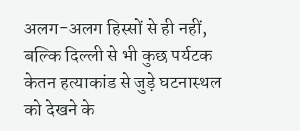अलग-अलग हिस्सों से ही नहीं, बल्कि दिल्ली से भी कुछ पर्यटक केतन हत्याकांड से जुड़े घटनास्थल को देखने के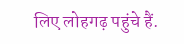लिए लोहगढ़ पहुंचे हैं.